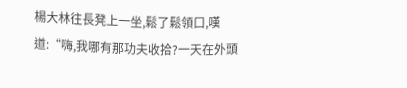楊大林往長凳上一坐,鬆了鬆領口,嘆道:“嗨,我哪有那功夫收拾?一天在外頭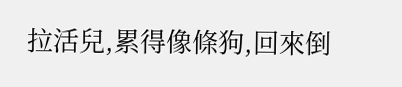拉活兒,累得像條狗,回來倒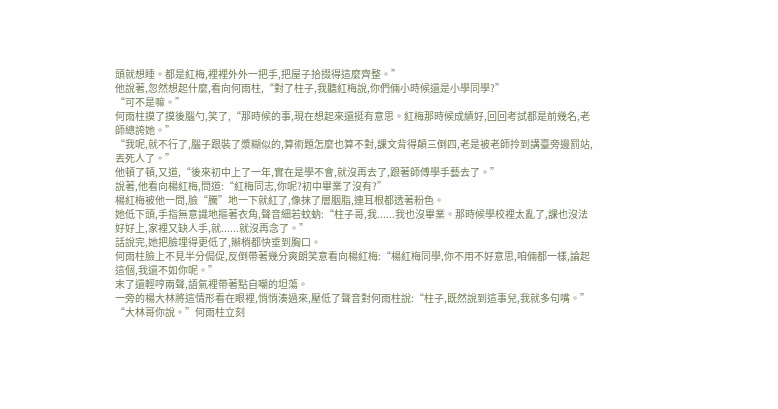頭就想睡。都是紅梅,裡裡外外一把手,把屋子拾掇得這麼齊整。”
他說著,忽然想起什麼,看向何雨柱,“對了柱子,我聽紅梅說,你們倆小時候還是小學同學?”
“可不是嘛。”
何雨柱摸了摸後腦勺,笑了,“那時候的事,現在想起來還挺有意思。紅梅那時候成績好,回回考試都是前幾名,老師總誇她。”
“我呢,就不行了,腦子跟裝了漿糊似的,算術題怎麼也算不對,課文背得顛三倒四,老是被老師拎到講臺旁邊罰站,丟死人了。”
他頓了頓,又道,“後來初中上了一年,實在是學不會,就沒再去了,跟著師傅學手藝去了。”
說著,他看向楊紅梅,問道:“紅梅同志,你呢?初中畢業了沒有?”
楊紅梅被他一問,臉“騰”地一下就紅了,像抹了層胭脂,連耳根都透著粉色。
她低下頭,手指無意識地摳著衣角,聲音細若蚊蚋:“柱子哥,我......我也沒畢業。那時候學校裡太亂了,課也沒法好好上,家裡又缺人手,就......就沒再念了。”
話說完,她把臉埋得更低了,辮梢都快垂到胸口。
何雨柱臉上不見半分侷促,反倒帶著幾分爽朗笑意看向楊紅梅:“楊紅梅同學,你不用不好意思,咱倆都一樣,論起這個,我還不如你呢。”
末了還輕哼兩聲,語氣裡帶著點自嘲的坦蕩。
一旁的楊大林將這情形看在眼裡,悄悄湊過來,壓低了聲音對何雨柱說:“柱子,既然說到這事兒,我就多句嘴。”
“大林哥你說。”何雨柱立刻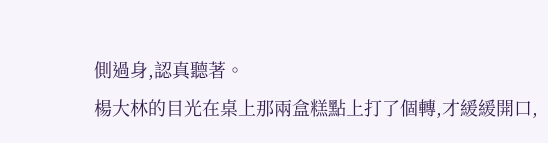側過身,認真聽著。
楊大林的目光在桌上那兩盒糕點上打了個轉,才緩緩開口,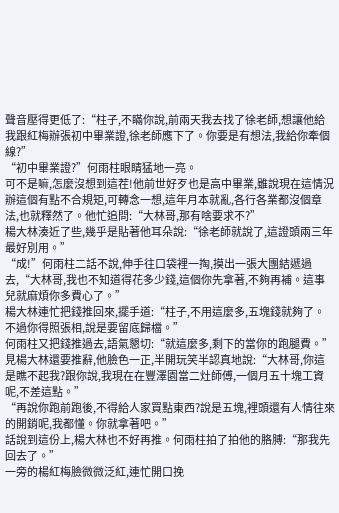聲音壓得更低了:“柱子,不瞞你說,前兩天我去找了徐老師,想讓他給我跟紅梅辦張初中畢業證,徐老師應下了。你要是有想法,我給你牽個線?”
“初中畢業證?”何雨柱眼睛猛地一亮。
可不是嘛,怎麼沒想到這茬!他前世好歹也是高中畢業,雖說現在這情況辦這個有點不合規矩,可轉念一想,這年月本就亂,各行各業都沒個章法,也就釋然了。他忙追問:“大林哥,那有啥要求不?”
楊大林湊近了些,幾乎是貼著他耳朵說:“徐老師就說了,這證頭兩三年最好別用。”
“成!”何雨柱二話不說,伸手往口袋裡一掏,摸出一張大團結遞過去,“大林哥,我也不知道得花多少錢,這個你先拿著,不夠再補。這事兒就麻煩你多費心了。”
楊大林連忙把錢推回來,擺手道:“柱子,不用這麼多,五塊錢就夠了。不過你得照張相,說是要留底歸檔。”
何雨柱又把錢推過去,語氣懇切:“就這麼多,剩下的當你的跑腿費。”
見楊大林還要推辭,他臉色一正,半開玩笑半認真地說:“大林哥,你這是瞧不起我?跟你說,我現在在豐澤園當二灶師傅,一個月五十塊工資呢,不差這點。”
“再說你跑前跑後,不得給人家買點東西?說是五塊,裡頭還有人情往來的開銷呢,我都懂。你就拿著吧。”
話說到這份上,楊大林也不好再推。何雨柱拍了拍他的胳膊:“那我先回去了。”
一旁的楊紅梅臉微微泛紅,連忙開口挽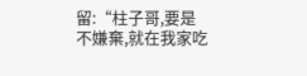留:“柱子哥,要是不嫌棄,就在我家吃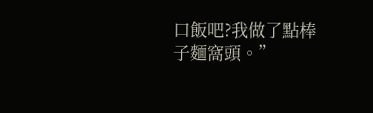口飯吧?我做了點棒子麵窩頭。”